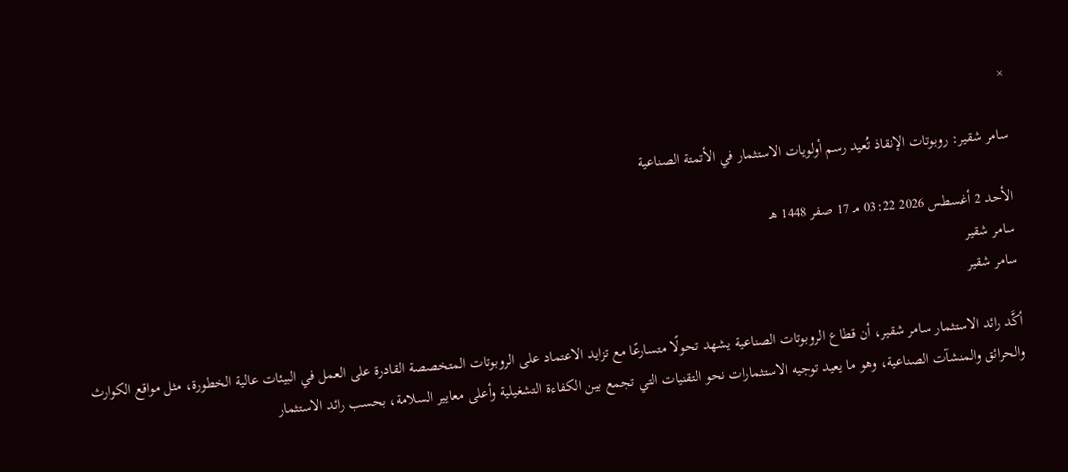×

سامر شقير: روبوتات الإنقاذ تُعيد رسم أولويات الاستثمار في الأتمتة الصناعية

الأحد 2 أغسطس 2026 03:22 مـ 17 صفر 1448 هـ
سامر شقير
سامر شقير

أكَّد رائد الاستثمار سامر شقير، أن قطاع الروبوتات الصناعية يشهد تحولًا متسارعًا مع تزايد الاعتماد على الروبوتات المتخصصة القادرة على العمل في البيئات عالية الخطورة، مثل مواقع الكوارث والحرائق والمنشآت الصناعية، وهو ما يعيد توجيه الاستثمارات نحو التقنيات التي تجمع بين الكفاءة التشغيلية وأعلى معايير السلامة، بحسب رائد الاستثمار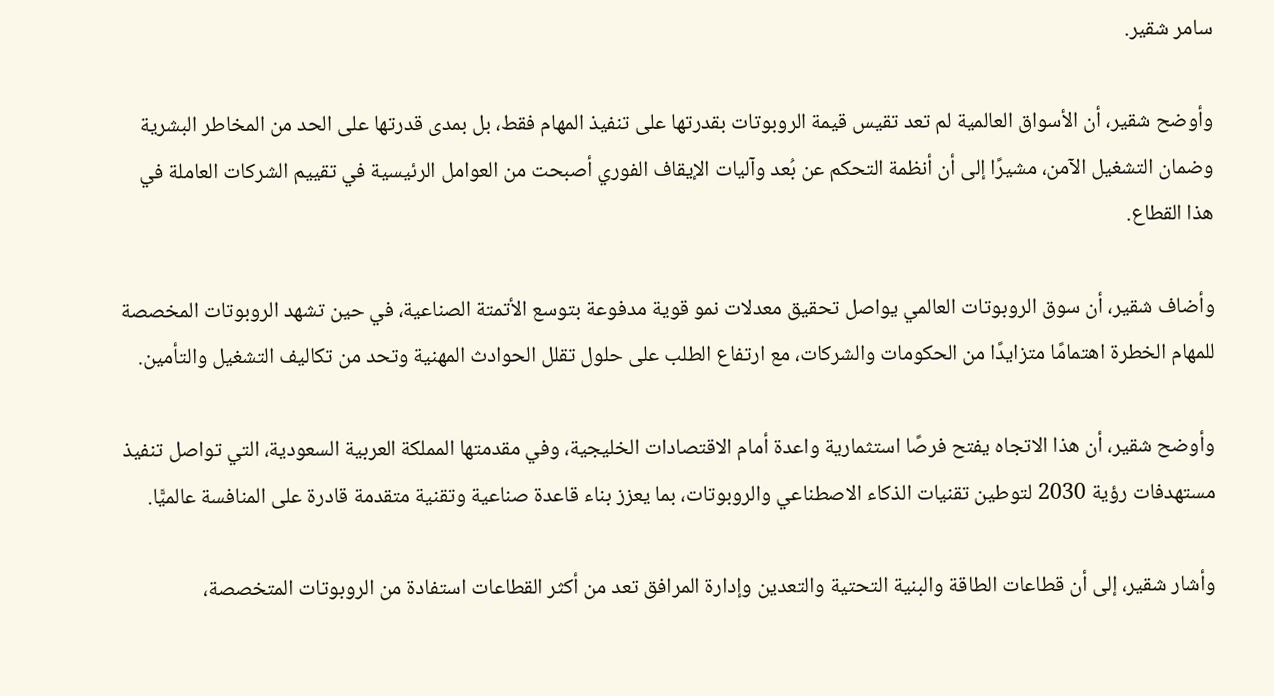سامر شقير.

وأوضح شقير، أن الأسواق العالمية لم تعد تقيس قيمة الروبوتات بقدرتها على تنفيذ المهام فقط، بل بمدى قدرتها على الحد من المخاطر البشرية وضمان التشغيل الآمن، مشيرًا إلى أن أنظمة التحكم عن بُعد وآليات الإيقاف الفوري أصبحت من العوامل الرئيسية في تقييم الشركات العاملة في هذا القطاع.

وأضاف شقير، أن سوق الروبوتات العالمي يواصل تحقيق معدلات نمو قوية مدفوعة بتوسع الأتمتة الصناعية، في حين تشهد الروبوتات المخصصة للمهام الخطرة اهتمامًا متزايدًا من الحكومات والشركات، مع ارتفاع الطلب على حلول تقلل الحوادث المهنية وتحد من تكاليف التشغيل والتأمين.

وأوضح شقير، أن هذا الاتجاه يفتح فرصًا استثمارية واعدة أمام الاقتصادات الخليجية، وفي مقدمتها المملكة العربية السعودية، التي تواصل تنفيذ مستهدفات رؤية 2030 لتوطين تقنيات الذكاء الاصطناعي والروبوتات، بما يعزز بناء قاعدة صناعية وتقنية متقدمة قادرة على المنافسة عالميًّا.

وأشار شقير، إلى أن قطاعات الطاقة والبنية التحتية والتعدين وإدارة المرافق تعد من أكثر القطاعات استفادة من الروبوتات المتخصصة،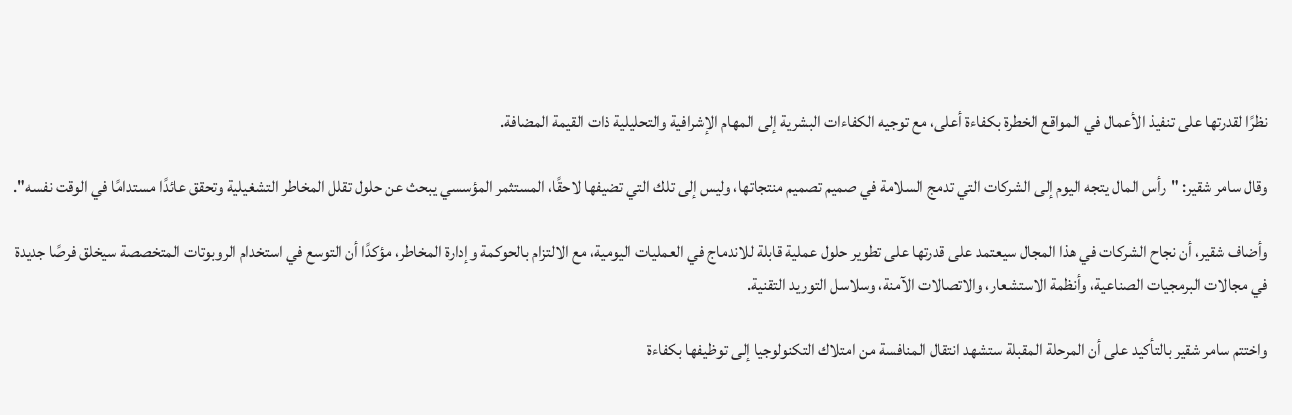نظرًا لقدرتها على تنفيذ الأعمال في المواقع الخطرة بكفاءة أعلى، مع توجيه الكفاءات البشرية إلى المهام الإشرافية والتحليلية ذات القيمة المضافة.

وقال سامر شقير: "رأس المال يتجه اليوم إلى الشركات التي تدمج السلامة في صميم تصميم منتجاتها، وليس إلى تلك التي تضيفها لاحقًا، المستثمر المؤسسي يبحث عن حلول تقلل المخاطر التشغيلية وتحقق عائدًا مستدامًا في الوقت نفسه".

وأضاف شقير، أن نجاح الشركات في هذا المجال سيعتمد على قدرتها على تطوير حلول عملية قابلة للاندماج في العمليات اليومية، مع الالتزام بالحوكمة وإدارة المخاطر، مؤكدًا أن التوسع في استخدام الروبوتات المتخصصة سيخلق فرصًا جديدة في مجالات البرمجيات الصناعية، وأنظمة الاستشعار، والاتصالات الآمنة، وسلاسل التوريد التقنية.

واختتم سامر شقير بالتأكيد على أن المرحلة المقبلة ستشهد انتقال المنافسة من امتلاك التكنولوجيا إلى توظيفها بكفاءة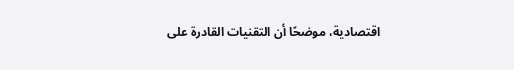اقتصادية، موضحًا أن التقنيات القادرة على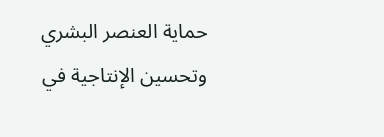حماية العنصر البشري وتحسين الإنتاجية في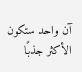آن واحد ستكون الأكثر جذبًا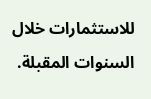للاستثمارات خلال السنوات المقبلة.